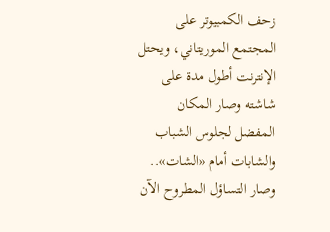زحف الكمبيوتر على المجتمع الموريتاني، ويحتل الإنترنت أطول مدة على شاشته وصار المكان المفضل لجلوس الشباب والشابات أمام «الشات».. وصار التساؤل المطروح الآن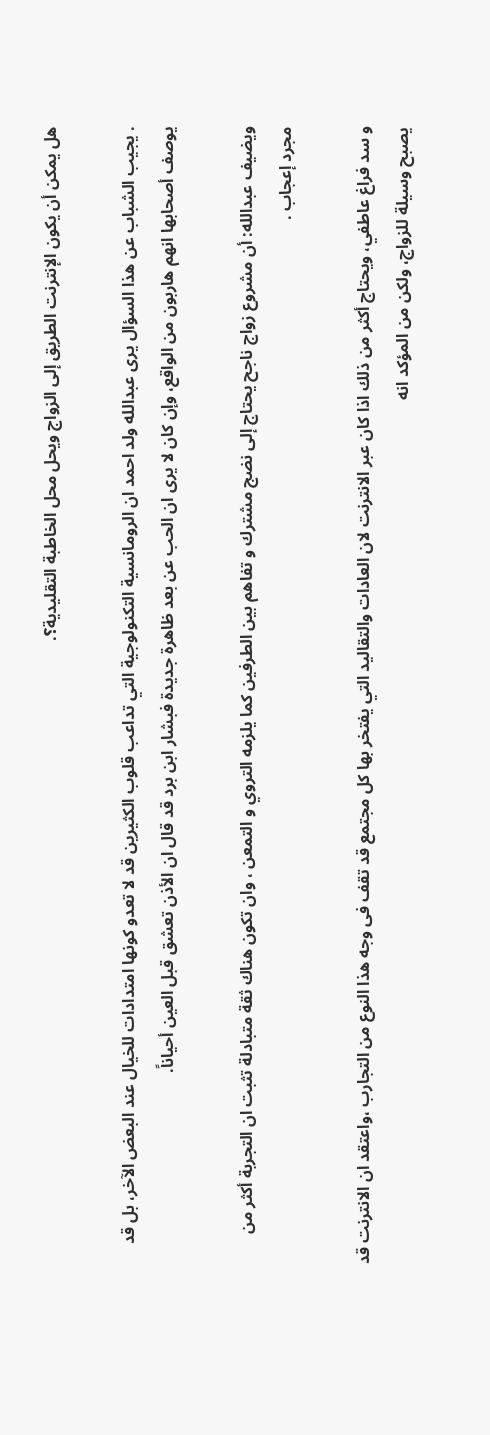هل يمكن أن يكون الإنترنت الطريق إلى الزواج ويحل محل الخاطبة التقليدية؟.

. يجيب الشباب عن هذا السؤال يرى عبدالله ولد احمد ان الرومانسية التكنولوجية التي تداعب قلوب الكثيرين قد لا تعدو كونها امتدادات للخيال عند البعض الآخر، بل قد يوصف أصحابها انهم هاربون من الواقع، وإن كان لا يرى ان الحب عن بعد ظاهرة جديدة فبشار ابن برد قد قال ان الأذن تعشق قبل العين أحياناً.

ويضيف عبدالله: أن مشروع زواج ناجح يحتاج إلى نضج مشترك و تفاهم بين الطرفين كما يلزمه التروي و التمعن ، وان تكون هناك ثقة متبادلة تثبت ان التجربة أكثر من مجرد إعجاب .

و سد فراغ عاطفي، ويحتاج أكثر من ذلك اذا كان عبر الانترنت لان العادات والتقاليد التي يفتخر بها كل مجتمع قد تقف فى وجه هذا النوع من التجارب ،واعتقد ان الانترنت قد يصبح وسيلة للزواج، ولكن من المؤكد انه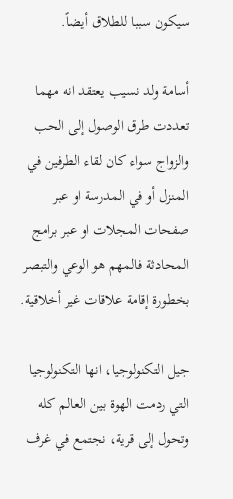سيكون سببا للطلاق أيضاً.

أسامة ولد نسيب يعتقد انه مهما تعددت طرق الوصول إلى الحب والزواج سواء كان لقاء الطرفين في المنزل أو في المدرسة او عبر صفحات المجلات او عبر برامج المحادثة فالمهم هو الوعي والتبصر بخطورة إقامة علاقات غير أخلاقية.

جيل التكنولوجيا، انها التكنولوجيا التي ردمت الهوة بين العالم كله وتحول إلى قرية، نجتمع في غرف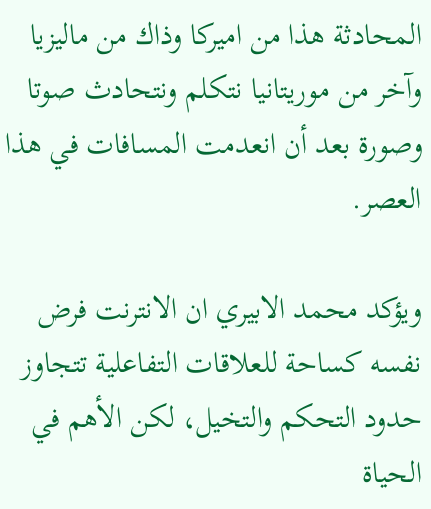المحادثة هذا من اميركا وذاك من ماليزيا وآخر من موريتانيا نتكلم ونتحادث صوتا وصورة بعد أن انعدمت المسافات في هذا العصر.

ويؤكد محمد الابيري ان الانترنت فرض نفسه كساحة للعلاقات التفاعلية تتجاوز حدود التحكم والتخيل، لكن الأهم في الحياة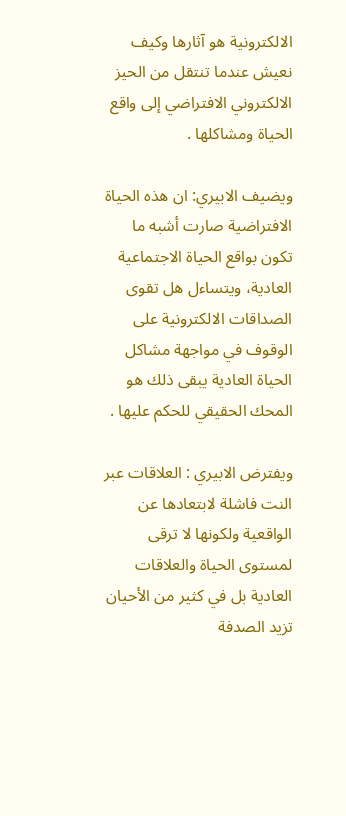الالكترونية هو آثارها وكيف نعيش عندما تنتقل من الحيز الالكتروني الافتراضي إلى واقع الحياة ومشاكلها .

ويضيف الابيري: ان هذه الحياة الافتراضية صارت أشبه ما تكون بواقع الحياة الاجتماعية العادية، ويتساءل هل تقوى الصداقات الالكترونية على الوقوف في مواجهة مشاكل الحياة العادية يبقى ذلك هو المحك الحقيقي للحكم عليها .

ويفترض الابيري : العلاقات عبر النت فاشلة لابتعادها عن الواقعية ولكونها لا ترقى لمستوى الحياة والعلاقات العادية بل في كثير من الأحيان تزيد الصدفة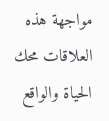مواجهة هذه العلاقات محك الحياة والواقع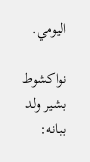اليومي.

نواكشوط بشير ولد ببانه: